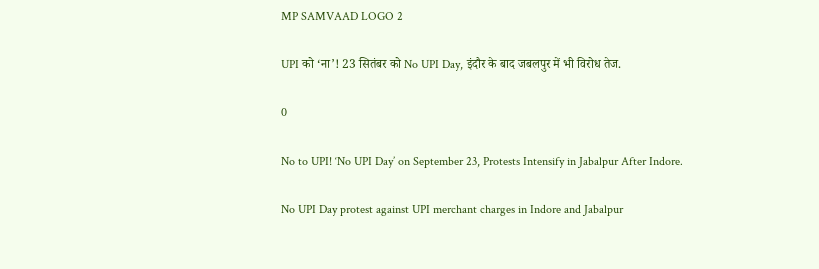MP SAMVAAD LOGO 2

UPI को ‘ना’! 23 सितंबर को No UPI Day, इंदौर के बाद जबलपुर में भी विरोध तेज.

0

No to UPI! ‘No UPI Day’ on September 23, Protests Intensify in Jabalpur After Indore.

No UPI Day protest against UPI merchant charges in Indore and Jabalpur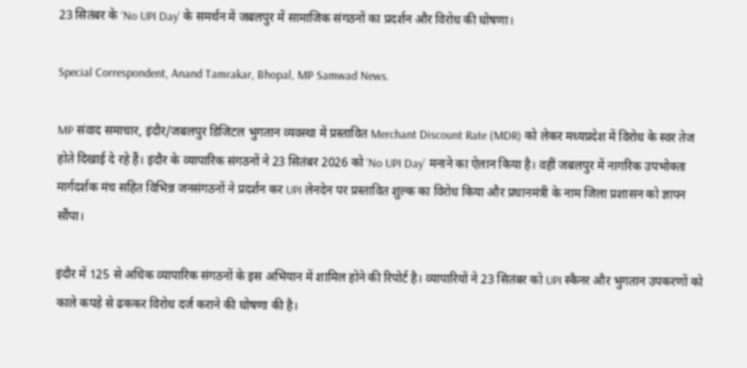23 सितंबर के ‘No UPI Day’ के समर्थन में जबलपुर में सामाजिक संगठनों का प्रदर्शन और विरोध की घोषणा।

Special Correspondent, Anand Tamrakar, Bhopal, MP Samwad News.

MP संवाद समाचार, इंदौर/जबलपुर डिजिटल भुगतान व्यवस्था में प्रस्तावित Merchant Discount Rate (MDR) को लेकर मध्यप्रदेश में विरोध के स्वर तेज होते दिखाई दे रहे हैं। इंदौर के व्यापारिक संगठनों ने 23 सितंबर 2026 को ‘No UPI Day’ मनाने का ऐलान किया है। वहीं जबलपुर में नागरिक उपभोक्ता मार्गदर्शक मंच सहित विभिन्न जनसंगठनों ने प्रदर्शन कर UPI लेनदेन पर प्रस्तावित शुल्क का विरोध किया और प्रधानमंत्री के नाम जिला प्रशासन को ज्ञापन सौंपा।

इंदौर में 125 से अधिक व्यापारिक संगठनों के इस अभियान में शामिल होने की रिपोर्ट है। व्यापारियों ने 23 सितंबर को UPI स्कैनर और भुगतान उपकरणों को काले कपड़े से ढककर विरोध दर्ज कराने की घोषणा की है।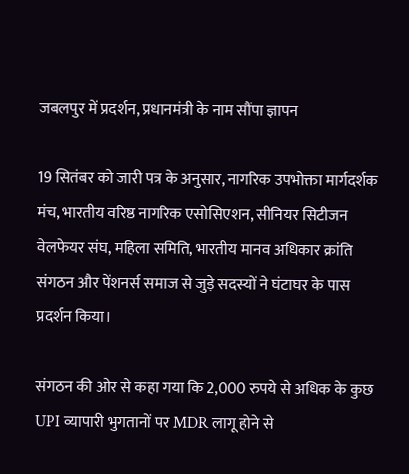जबलपुर में प्रदर्शन, प्रधानमंत्री के नाम सौंपा ज्ञापन

19 सितंबर को जारी पत्र के अनुसार, नागरिक उपभोक्ता मार्गदर्शक मंच, भारतीय वरिष्ठ नागरिक एसोसिएशन, सीनियर सिटीजन वेलफेयर संघ, महिला समिति, भारतीय मानव अधिकार क्रांति संगठन और पेंशनर्स समाज से जुड़े सदस्यों ने घंटाघर के पास प्रदर्शन किया।

संगठन की ओर से कहा गया कि 2,000 रुपये से अधिक के कुछ UPI व्यापारी भुगतानों पर MDR लागू होने से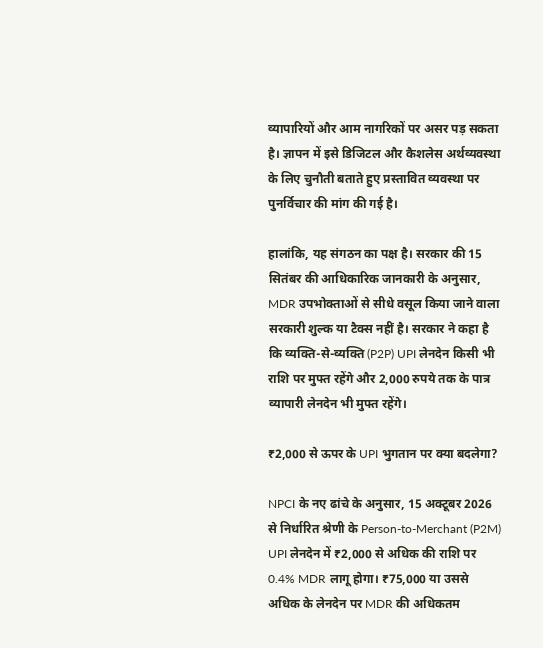व्यापारियों और आम नागरिकों पर असर पड़ सकता है। ज्ञापन में इसे डिजिटल और कैशलेस अर्थव्यवस्था के लिए चुनौती बताते हुए प्रस्तावित व्यवस्था पर पुनर्विचार की मांग की गई है।

हालांकि, यह संगठन का पक्ष है। सरकार की 15 सितंबर की आधिकारिक जानकारी के अनुसार, MDR उपभोक्ताओं से सीधे वसूल किया जाने वाला सरकारी शुल्क या टैक्स नहीं है। सरकार ने कहा है कि व्यक्ति-से-व्यक्ति (P2P) UPI लेनदेन किसी भी राशि पर मुफ्त रहेंगे और 2,000 रुपये तक के पात्र व्यापारी लेनदेन भी मुफ्त रहेंगे।

₹2,000 से ऊपर के UPI भुगतान पर क्या बदलेगा?

NPCI के नए ढांचे के अनुसार, 15 अक्टूबर 2026 से निर्धारित श्रेणी के Person-to-Merchant (P2M) UPI लेनदेन में ₹2,000 से अधिक की राशि पर 0.4% MDR लागू होगा। ₹75,000 या उससे अधिक के लेनदेन पर MDR की अधिकतम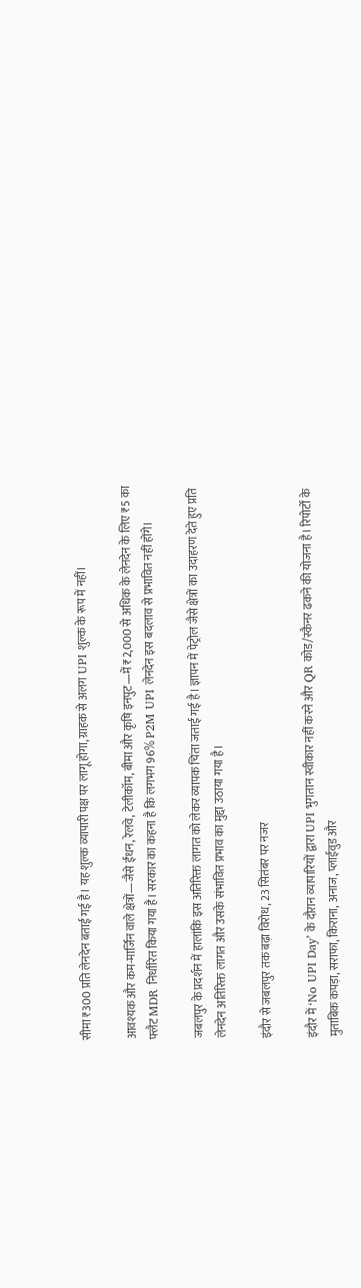सीमा ₹300 प्रति लेनदेन बताई गई है। यह शुल्क व्यापारी पक्ष पर लागू होगा, ग्राहक से अलग UPI शुल्क के रूप में नहीं।

आवश्यक और कम-मार्जिन वाले क्षेत्रों—जैसे ईंधन, रेलवे, टेलीकॉम, बीमा और कृषि इनपुट—में ₹2,000 से अधिक के लेनदेन के लिए ₹5 का फ्लैट MDR निर्धारित किया गया है। सरकार का कहना है कि लगभग 96% P2M UPI लेनदेन इस बदलाव से प्रभावित नहीं होंगे।

जबलपुर के प्रदर्शन में हालांकि इस अतिरिक्त लागत को लेकर व्यापक चिंता जताई गई है। ज्ञापन में पेट्रोल जैसे क्षेत्रों का उदाहरण देते हुए प्रति लेनदेन अतिरिक्त लागत और उसके संभावित प्रभाव का मुद्दा उठाया गया है।

इंदौर से जबलपुर तक बढ़ा विरोध, 23 सितंबर पर नजर

इंदौर में ‘No UPI Day’ के दौरान व्यापारियों द्वारा UPI भुगतान स्वीकार नहीं करने और QR कोड/स्कैनर ढकने की योजना है। रिपोर्टों के मुताबिक कपड़ा, सराफा, किराना, अनाज, प्लाईवुड और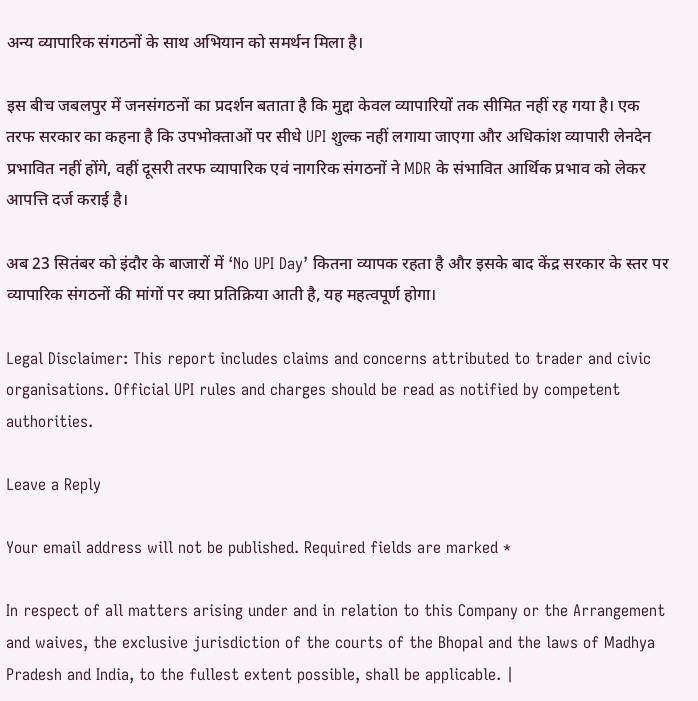अन्य व्यापारिक संगठनों के साथ अभियान को समर्थन मिला है।

इस बीच जबलपुर में जनसंगठनों का प्रदर्शन बताता है कि मुद्दा केवल व्यापारियों तक सीमित नहीं रह गया है। एक तरफ सरकार का कहना है कि उपभोक्ताओं पर सीधे UPI शुल्क नहीं लगाया जाएगा और अधिकांश व्यापारी लेनदेन प्रभावित नहीं होंगे, वहीं दूसरी तरफ व्यापारिक एवं नागरिक संगठनों ने MDR के संभावित आर्थिक प्रभाव को लेकर आपत्ति दर्ज कराई है।

अब 23 सितंबर को इंदौर के बाजारों में ‘No UPI Day’ कितना व्यापक रहता है और इसके बाद केंद्र सरकार के स्तर पर व्यापारिक संगठनों की मांगों पर क्या प्रतिक्रिया आती है, यह महत्वपूर्ण होगा।

Legal Disclaimer: This report includes claims and concerns attributed to trader and civic organisations. Official UPI rules and charges should be read as notified by competent authorities.

Leave a Reply

Your email address will not be published. Required fields are marked *

In respect of all matters arising under and in relation to this Company or the Arrangement and waives, the exclusive jurisdiction of the courts of the Bhopal and the laws of Madhya Pradesh and India, to the fullest extent possible, shall be applicable. |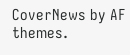CoverNews by AF themes.